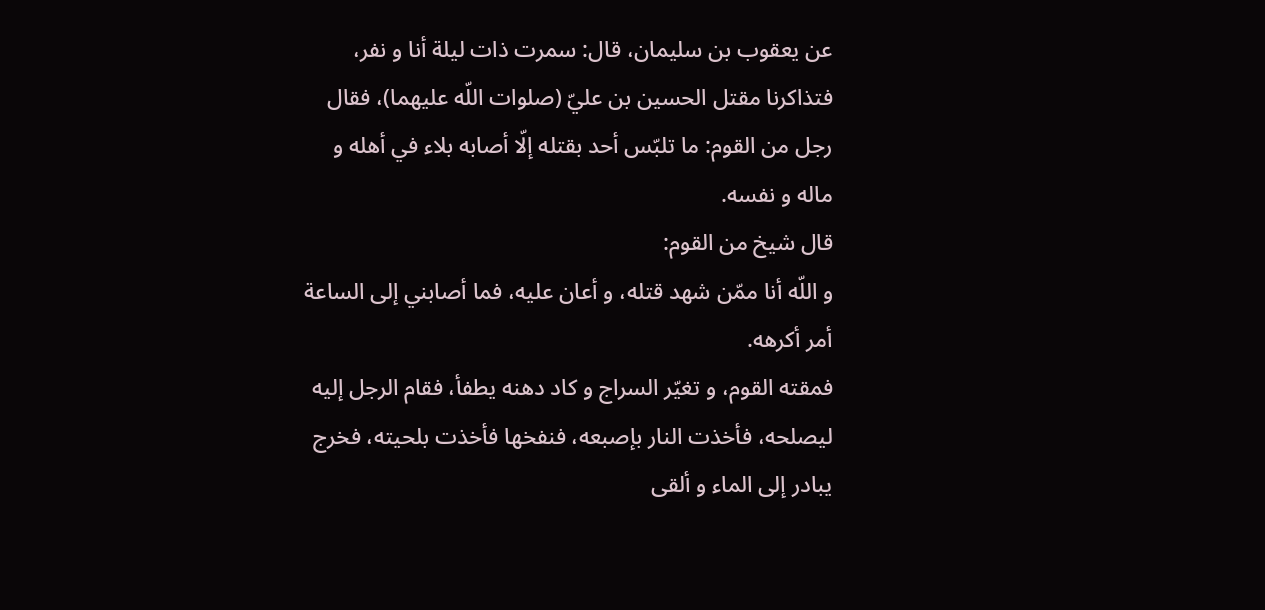عن يعقوب بن سليمان، قال: سمرت ذات ليلة أنا و نفر، فتذاكرنا مقتل الحسين بن عليّ (صلوات اللّه عليهما)، فقال رجل من القوم: ما تلبّس أحد بقتله إلّا أصابه بلاء في أهله و ماله و نفسه.
قال شيخ من القوم:
و اللّه أنا ممّن شهد قتله، و أعان عليه، فما أصابني إلى الساعة أمر أكرهه.
فمقته القوم، و تغيّر السراج و كاد دهنه يطفأ، فقام الرجل إليه ليصلحه، فأخذت النار بإصبعه، فنفخها فأخذت بلحيته، فخرج يبادر إلى الماء و ألقى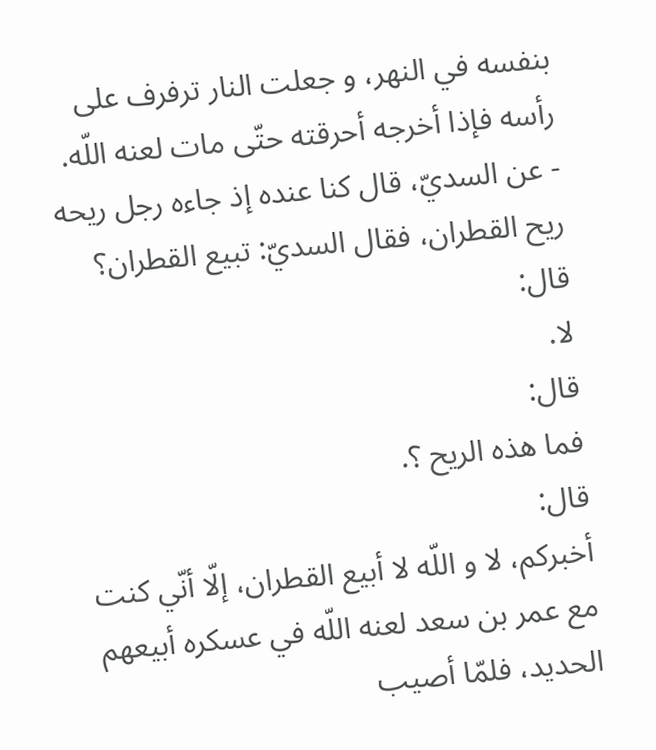بنفسه في النهر، و جعلت النار ترفرف على رأسه فإذا أخرجه أحرقته حتّى مات لعنه اللّه.
- عن السديّ، قال كنا عنده إذ جاءه رجل ريحه ريح القطران، فقال السديّ: تبيع القطران؟
قال:
لا.
قال:
فما هذه الريح ؟.
قال:
أخبركم، لا و اللّه لا أبيع القطران، إلّا أنّي كنت مع عمر بن سعد لعنه اللّه في عسكره أبيعهم الحديد، فلمّا أصيب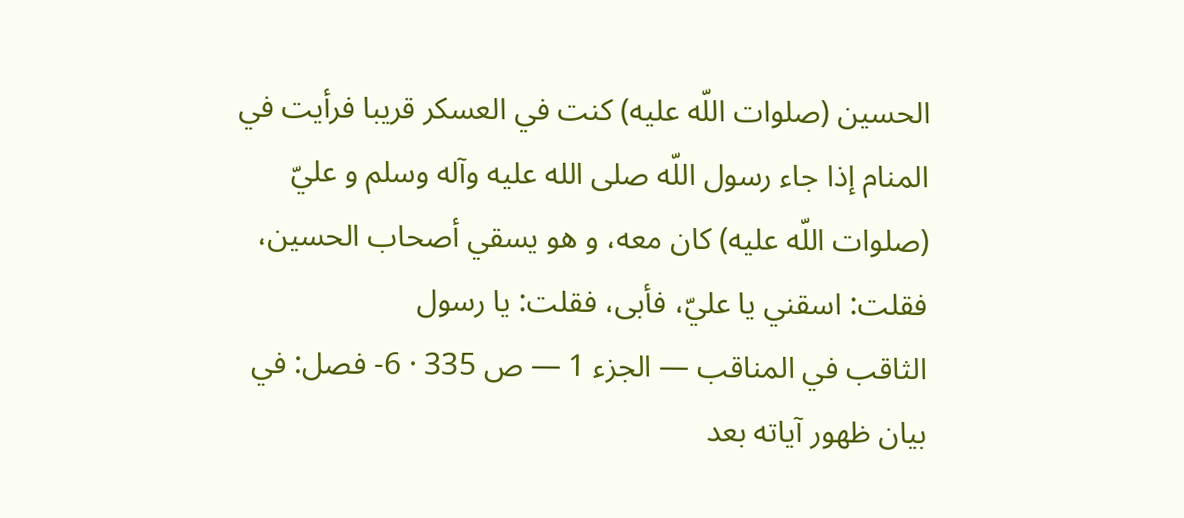الحسين (صلوات اللّه عليه) كنت في العسكر قريبا فرأيت في المنام إذا جاء رسول اللّه صلى الله عليه وآله وسلم و عليّ (صلوات اللّه عليه) كان معه، و هو يسقي أصحاب الحسين، فقلت: اسقني يا عليّ، فأبى، فقلت: يا رسول
الثاقب في المناقب — الجزء 1 — ص 335 · 6- فصل: في بيان ظهور آياته بعد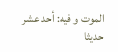الموت و فيه: أحد عشر حديثا